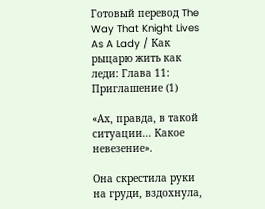Готовый перевод The Way That Knight Lives As A Lady / Как рыцарю жить как леди: Глава 11: Приглашение (1)

«Ах, правда, в такой ситуации... Какое невезение».

Она скрестила руки на груди, вздохнула,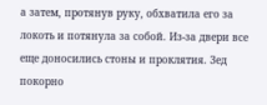а затем, протянув руку, обхватила его за локоть и потянула за собой. Из-за двери все еще доносились стоны и проклятия. Зед покорно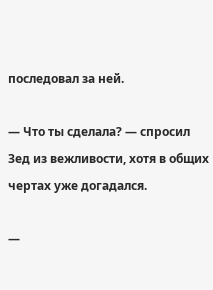последовал за ней.

— Что ты сделала? — спросил Зед из вежливости, хотя в общих чертах уже догадался.

—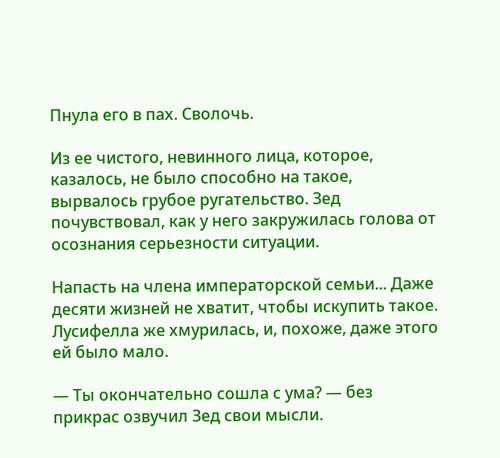Пнула его в пах. Сволочь.

Из ее чистого, невинного лица, которое, казалось, не было способно на такое, вырвалось грубое ругательство. Зед почувствовал, как у него закружилась голова от осознания серьезности ситуации.

Напасть на члена императорской семьи... Даже десяти жизней не хватит, чтобы искупить такое. Лусифелла же хмурилась, и, похоже, даже этого ей было мало.

— Ты окончательно сошла с ума? — без прикрас озвучил Зед свои мысли.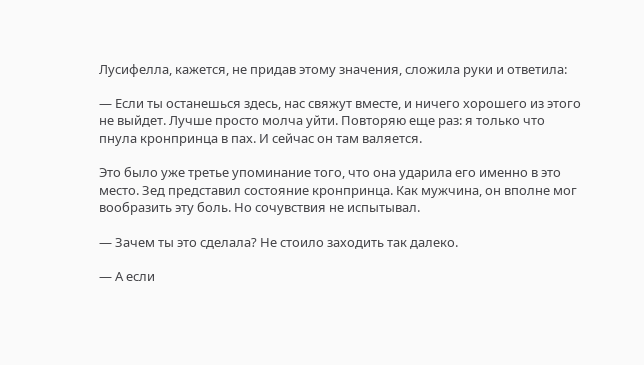Лусифелла, кажется, не придав этому значения, сложила руки и ответила:

— Если ты останешься здесь, нас свяжут вместе, и ничего хорошего из этого не выйдет. Лучше просто молча уйти. Повторяю еще раз: я только что пнула кронпринца в пах. И сейчас он там валяется.

Это было уже третье упоминание того, что она ударила его именно в это место. Зед представил состояние кронпринца. Как мужчина, он вполне мог вообразить эту боль. Но сочувствия не испытывал.

— Зачем ты это сделала? Не стоило заходить так далеко.

— А если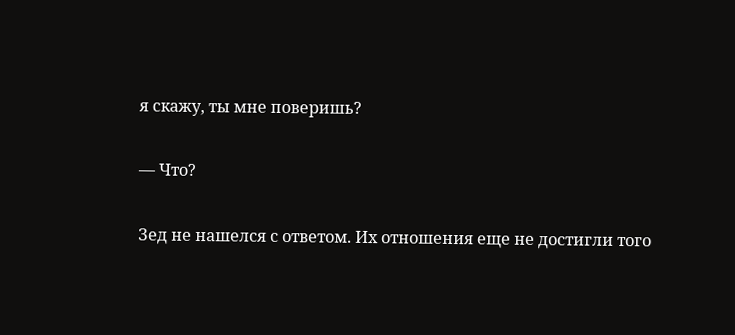я скажу, ты мне поверишь?

— Что?

Зед не нашелся с ответом. Их отношения еще не достигли того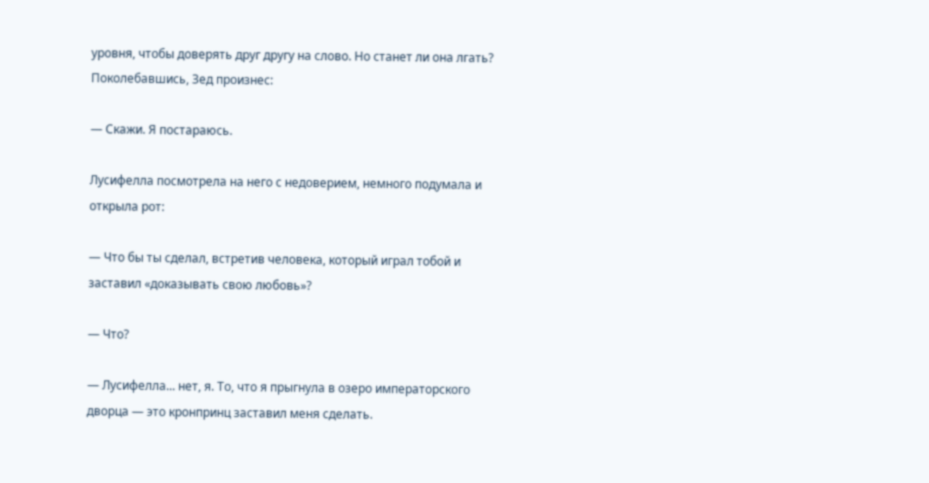уровня, чтобы доверять друг другу на слово. Но станет ли она лгать? Поколебавшись, Зед произнес:

— Скажи. Я постараюсь.

Лусифелла посмотрела на него с недоверием, немного подумала и открыла рот:

— Что бы ты сделал, встретив человека, который играл тобой и заставил «доказывать свою любовь»?

— Что?

— Лусифелла... нет, я. То, что я прыгнула в озеро императорского дворца — это кронпринц заставил меня сделать.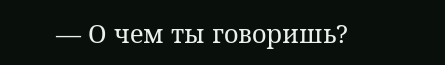— О чем ты говоришь?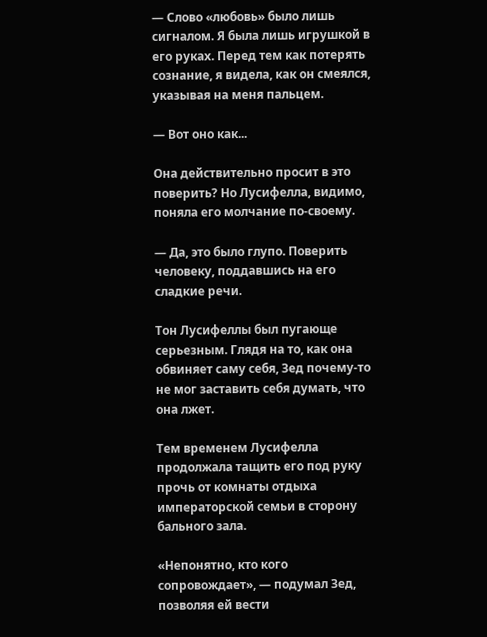— Слово «любовь» было лишь сигналом. Я была лишь игрушкой в его руках. Перед тем как потерять сознание, я видела, как он смеялся, указывая на меня пальцем.

— Вот оно как...

Она действительно просит в это поверить? Но Лусифелла, видимо, поняла его молчание по-своему.

— Да, это было глупо. Поверить человеку, поддавшись на его сладкие речи.

Тон Лусифеллы был пугающе серьезным. Глядя на то, как она обвиняет саму себя, Зед почему-то не мог заставить себя думать, что она лжет.

Тем временем Лусифелла продолжала тащить его под руку прочь от комнаты отдыха императорской семьи в сторону бального зала.

«Непонятно, кто кого сопровождает», — подумал Зед, позволяя ей вести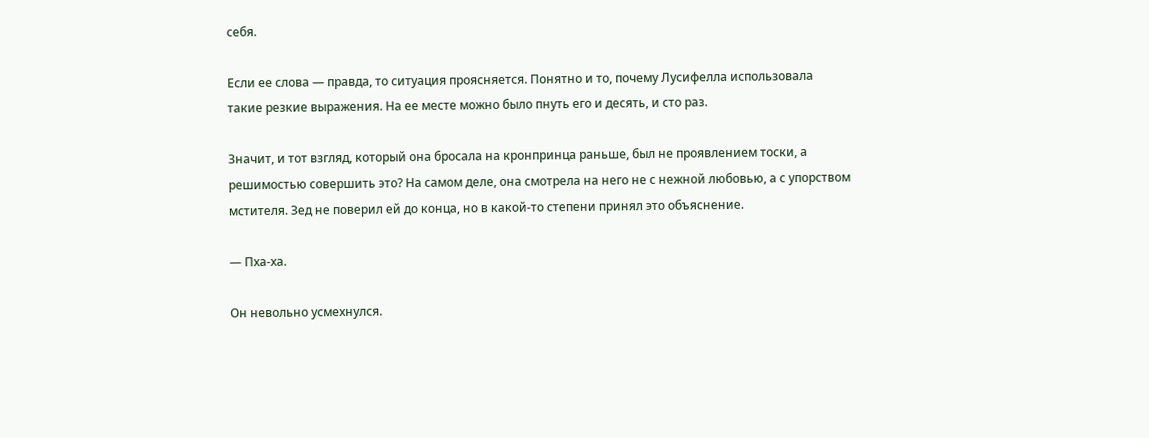себя.

Если ее слова — правда, то ситуация проясняется. Понятно и то, почему Лусифелла использовала такие резкие выражения. На ее месте можно было пнуть его и десять, и сто раз.

Значит, и тот взгляд, который она бросала на кронпринца раньше, был не проявлением тоски, а решимостью совершить это? На самом деле, она смотрела на него не с нежной любовью, а с упорством мстителя. Зед не поверил ей до конца, но в какой-то степени принял это объяснение.

— Пха-ха.

Он невольно усмехнулся.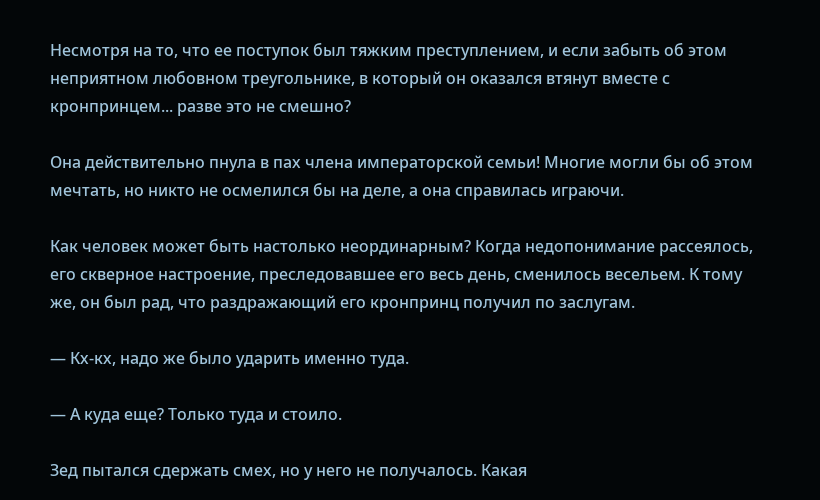Несмотря на то, что ее поступок был тяжким преступлением, и если забыть об этом неприятном любовном треугольнике, в который он оказался втянут вместе с кронпринцем... разве это не смешно?

Она действительно пнула в пах члена императорской семьи! Многие могли бы об этом мечтать, но никто не осмелился бы на деле, а она справилась играючи.

Как человек может быть настолько неординарным? Когда недопонимание рассеялось, его скверное настроение, преследовавшее его весь день, сменилось весельем. К тому же, он был рад, что раздражающий его кронпринц получил по заслугам.

— Кх-кх, надо же было ударить именно туда.

— А куда еще? Только туда и стоило.

Зед пытался сдержать смех, но у него не получалось. Какая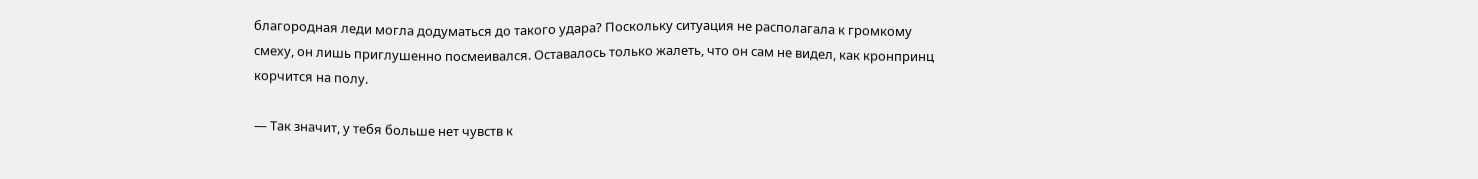благородная леди могла додуматься до такого удара? Поскольку ситуация не располагала к громкому смеху, он лишь приглушенно посмеивался. Оставалось только жалеть, что он сам не видел, как кронпринц корчится на полу.

— Так значит, у тебя больше нет чувств к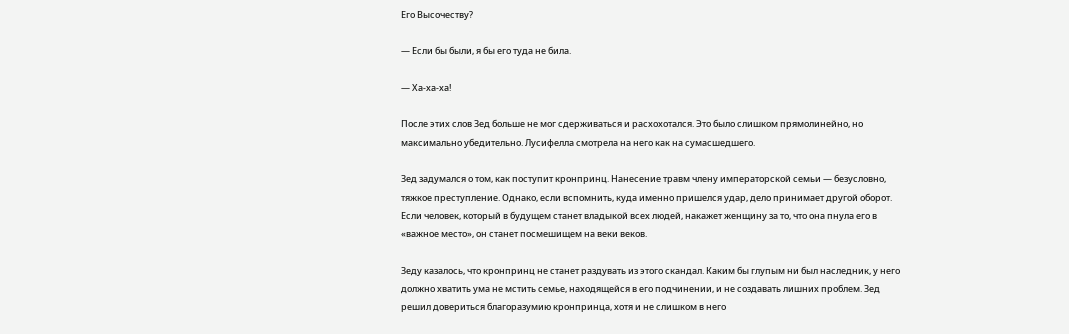Его Высочеству?

— Если бы были, я бы его туда не била.

— Ха-ха-ха!

После этих слов Зед больше не мог сдерживаться и расхохотался. Это было слишком прямолинейно, но максимально убедительно. Лусифелла смотрела на него как на сумасшедшего.

Зед задумался о том, как поступит кронпринц. Нанесение травм члену императорской семьи — безусловно, тяжкое преступление. Однако, если вспомнить, куда именно пришелся удар, дело принимает другой оборот. Если человек, который в будущем станет владыкой всех людей, накажет женщину за то, что она пнула его в «важное место», он станет посмешищем на веки веков.

Зеду казалось, что кронпринц не станет раздувать из этого скандал. Каким бы глупым ни был наследник, у него должно хватить ума не мстить семье, находящейся в его подчинении, и не создавать лишних проблем. Зед решил довериться благоразумию кронпринца, хотя и не слишком в него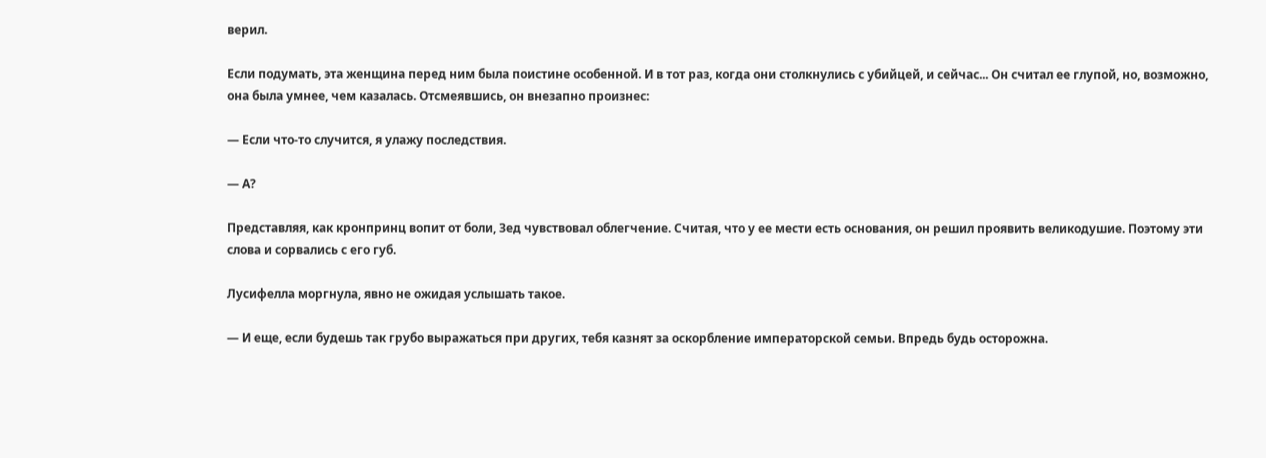верил.

Если подумать, эта женщина перед ним была поистине особенной. И в тот раз, когда они столкнулись с убийцей, и сейчас... Он считал ее глупой, но, возможно, она была умнее, чем казалась. Отсмеявшись, он внезапно произнес:

— Если что-то случится, я улажу последствия.

— А?

Представляя, как кронпринц вопит от боли, Зед чувствовал облегчение. Считая, что у ее мести есть основания, он решил проявить великодушие. Поэтому эти слова и сорвались с его губ.

Лусифелла моргнула, явно не ожидая услышать такое.

— И еще, если будешь так грубо выражаться при других, тебя казнят за оскорбление императорской семьи. Впредь будь осторожна.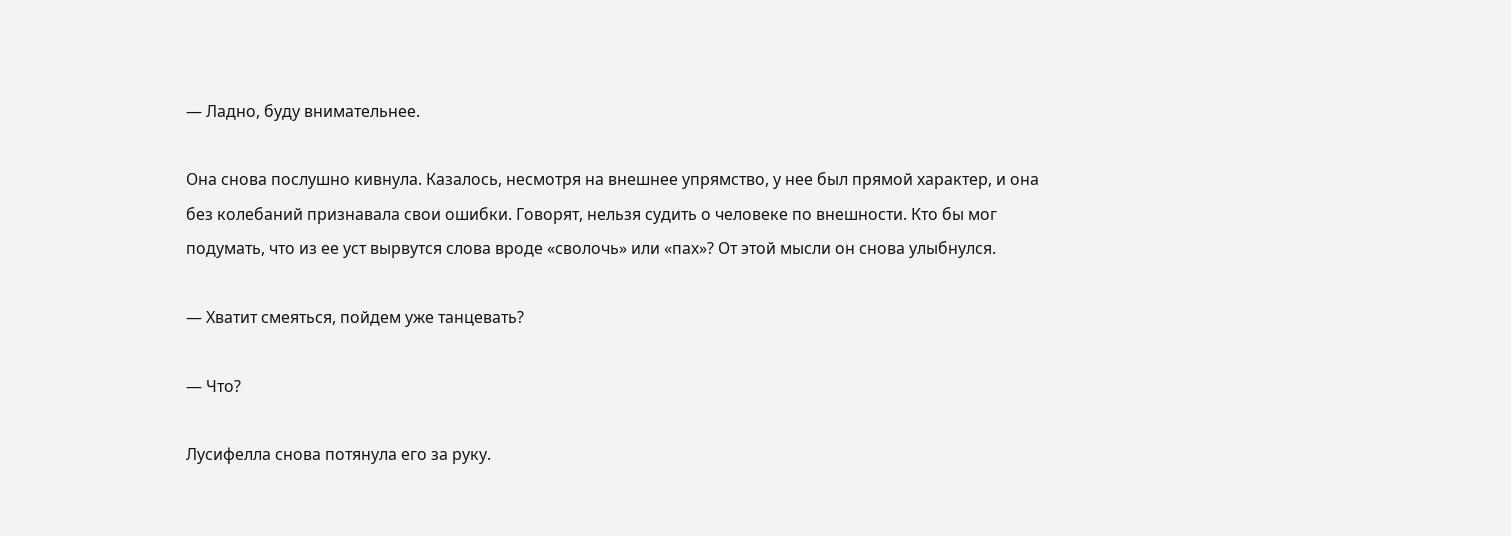— Ладно, буду внимательнее.

Она снова послушно кивнула. Казалось, несмотря на внешнее упрямство, у нее был прямой характер, и она без колебаний признавала свои ошибки. Говорят, нельзя судить о человеке по внешности. Кто бы мог подумать, что из ее уст вырвутся слова вроде «сволочь» или «пах»? От этой мысли он снова улыбнулся.

— Хватит смеяться, пойдем уже танцевать?

— Что?

Лусифелла снова потянула его за руку.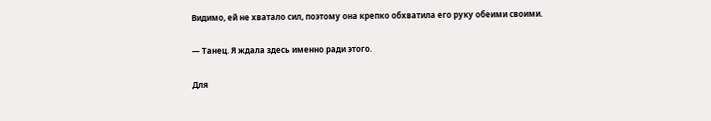Видимо, ей не хватало сил, поэтому она крепко обхватила его руку обеими своими.

— Танец. Я ждала здесь именно ради этого.

Для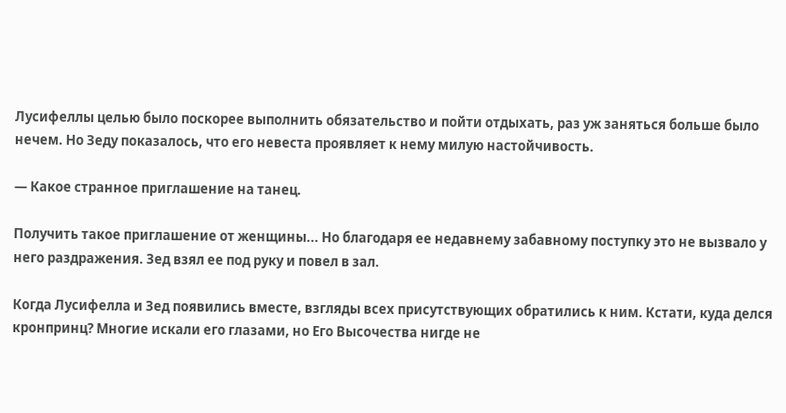Лусифеллы целью было поскорее выполнить обязательство и пойти отдыхать, раз уж заняться больше было нечем. Но Зеду показалось, что его невеста проявляет к нему милую настойчивость.

— Какое странное приглашение на танец.

Получить такое приглашение от женщины... Но благодаря ее недавнему забавному поступку это не вызвало у него раздражения. Зед взял ее под руку и повел в зал.

Когда Лусифелла и Зед появились вместе, взгляды всех присутствующих обратились к ним. Кстати, куда делся кронпринц? Многие искали его глазами, но Его Высочества нигде не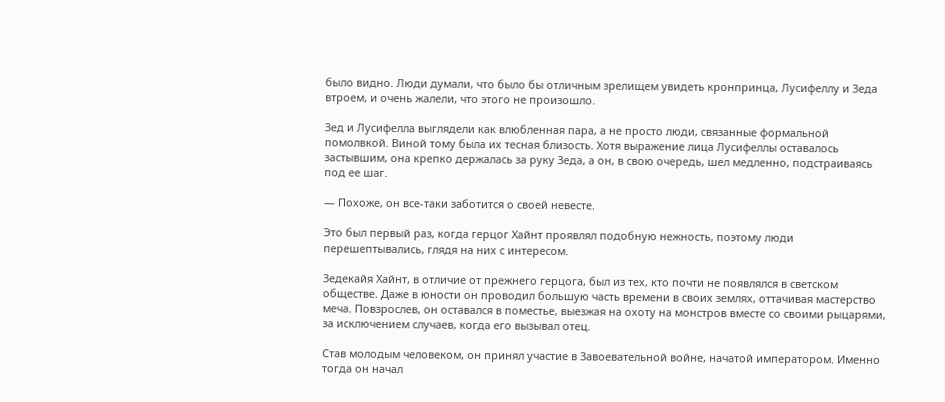было видно. Люди думали, что было бы отличным зрелищем увидеть кронпринца, Лусифеллу и Зеда втроем, и очень жалели, что этого не произошло.

Зед и Лусифелла выглядели как влюбленная пара, а не просто люди, связанные формальной помолвкой. Виной тому была их тесная близость. Хотя выражение лица Лусифеллы оставалось застывшим, она крепко держалась за руку Зеда, а он, в свою очередь, шел медленно, подстраиваясь под ее шаг.

— Похоже, он все-таки заботится о своей невесте.

Это был первый раз, когда герцог Хайнт проявлял подобную нежность, поэтому люди перешептывались, глядя на них с интересом.

Зедекайя Хайнт, в отличие от прежнего герцога, был из тех, кто почти не появлялся в светском обществе. Даже в юности он проводил большую часть времени в своих землях, оттачивая мастерство меча. Повзрослев, он оставался в поместье, выезжая на охоту на монстров вместе со своими рыцарями, за исключением случаев, когда его вызывал отец.

Став молодым человеком, он принял участие в Завоевательной войне, начатой императором. Именно тогда он начал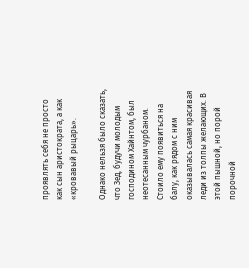проявлять себя не просто как сын аристократа, а как «кровавый рыцарь».

Однако нельзя было сказать, что Зед, будучи молодым господином Хайнтом, был неотесанным чурбаном. Стоило ему появиться на балу, как рядом с ним оказывалась самая красивая леди из толпы желающих. В этой пышной, но порой порочной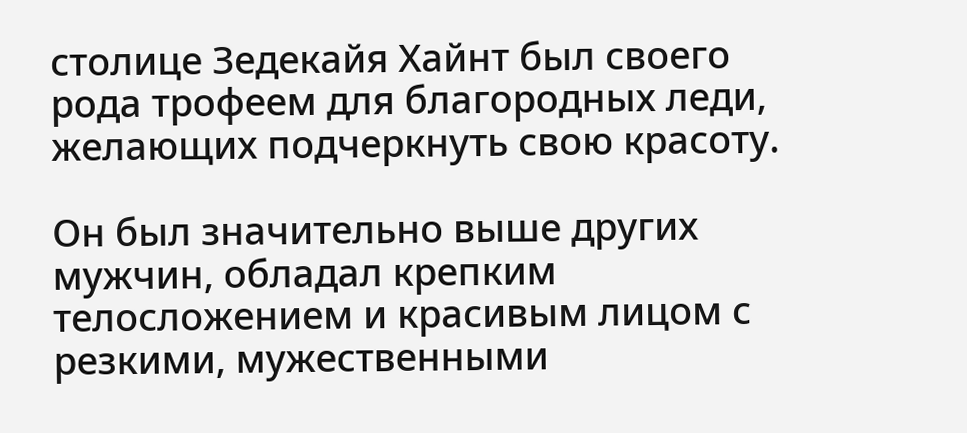столице Зедекайя Хайнт был своего рода трофеем для благородных леди, желающих подчеркнуть свою красоту.

Он был значительно выше других мужчин, обладал крепким телосложением и красивым лицом с резкими, мужественными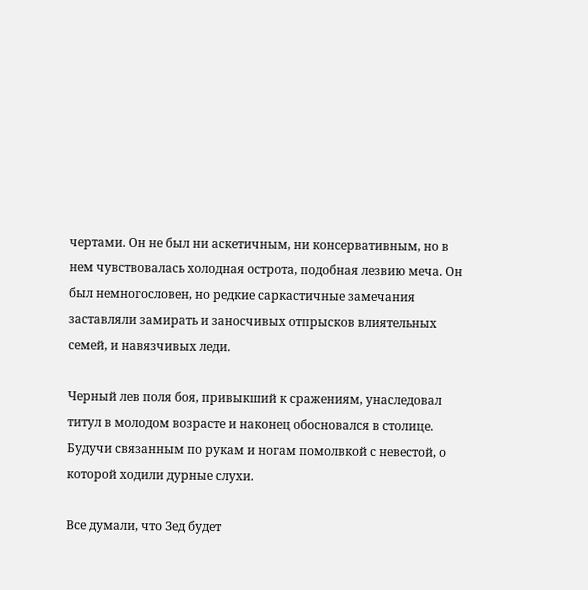чертами. Он не был ни аскетичным, ни консервативным, но в нем чувствовалась холодная острота, подобная лезвию меча. Он был немногословен, но редкие саркастичные замечания заставляли замирать и заносчивых отпрысков влиятельных семей, и навязчивых леди.

Черный лев поля боя, привыкший к сражениям, унаследовал титул в молодом возрасте и наконец обосновался в столице. Будучи связанным по рукам и ногам помолвкой с невестой, о которой ходили дурные слухи.

Все думали, что Зед будет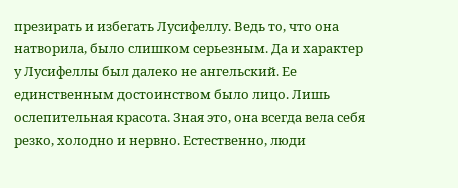презирать и избегать Лусифеллу. Ведь то, что она натворила, было слишком серьезным. Да и характер у Лусифеллы был далеко не ангельский. Ее единственным достоинством было лицо. Лишь ослепительная красота. Зная это, она всегда вела себя резко, холодно и нервно. Естественно, люди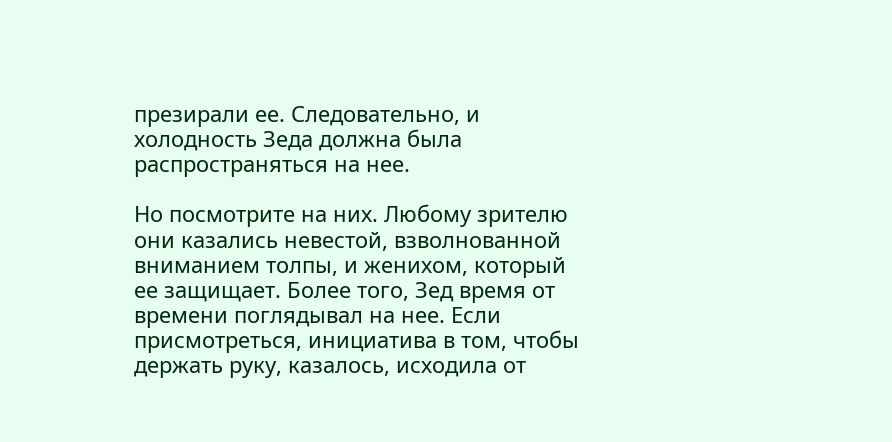презирали ее. Следовательно, и холодность Зеда должна была распространяться на нее.

Но посмотрите на них. Любому зрителю они казались невестой, взволнованной вниманием толпы, и женихом, который ее защищает. Более того, Зед время от времени поглядывал на нее. Если присмотреться, инициатива в том, чтобы держать руку, казалось, исходила от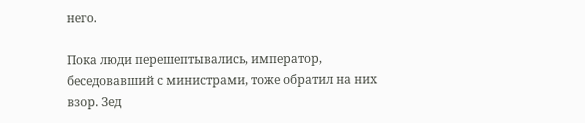него.

Пока люди перешептывались, император, беседовавший с министрами, тоже обратил на них взор. Зед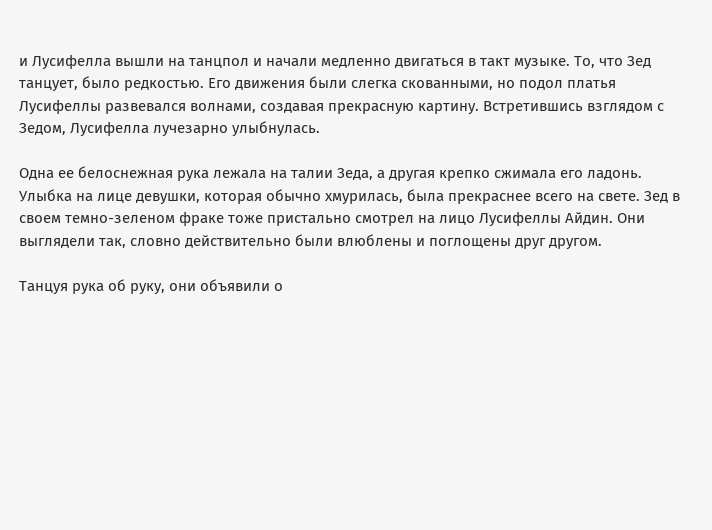и Лусифелла вышли на танцпол и начали медленно двигаться в такт музыке. То, что Зед танцует, было редкостью. Его движения были слегка скованными, но подол платья Лусифеллы развевался волнами, создавая прекрасную картину. Встретившись взглядом с Зедом, Лусифелла лучезарно улыбнулась.

Одна ее белоснежная рука лежала на талии Зеда, а другая крепко сжимала его ладонь. Улыбка на лице девушки, которая обычно хмурилась, была прекраснее всего на свете. Зед в своем темно-зеленом фраке тоже пристально смотрел на лицо Лусифеллы Айдин. Они выглядели так, словно действительно были влюблены и поглощены друг другом.

Танцуя рука об руку, они объявили о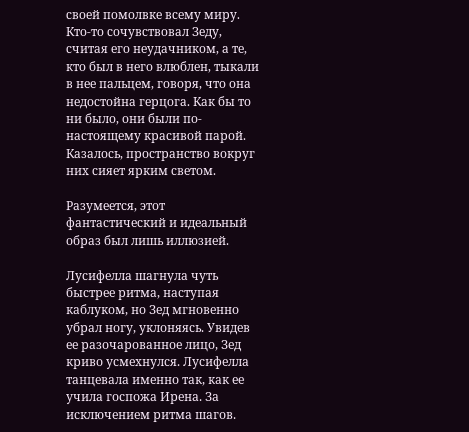своей помолвке всему миру. Кто-то сочувствовал Зеду, считая его неудачником, а те, кто был в него влюблен, тыкали в нее пальцем, говоря, что она недостойна герцога. Как бы то ни было, они были по-настоящему красивой парой. Казалось, пространство вокруг них сияет ярким светом.

Разумеется, этот фантастический и идеальный образ был лишь иллюзией.

Лусифелла шагнула чуть быстрее ритма, наступая каблуком, но Зед мгновенно убрал ногу, уклоняясь. Увидев ее разочарованное лицо, Зед криво усмехнулся. Лусифелла танцевала именно так, как ее учила госпожа Ирена. За исключением ритма шагов.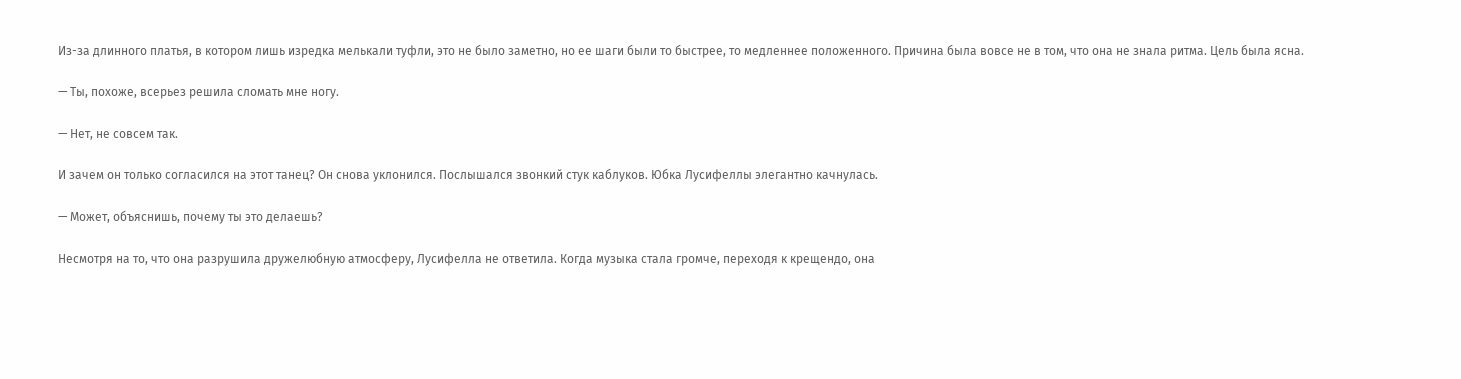Из-за длинного платья, в котором лишь изредка мелькали туфли, это не было заметно, но ее шаги были то быстрее, то медленнее положенного. Причина была вовсе не в том, что она не знала ритма. Цель была ясна.

— Ты, похоже, всерьез решила сломать мне ногу.

— Нет, не совсем так.

И зачем он только согласился на этот танец? Он снова уклонился. Послышался звонкий стук каблуков. Юбка Лусифеллы элегантно качнулась.

— Может, объяснишь, почему ты это делаешь?

Несмотря на то, что она разрушила дружелюбную атмосферу, Лусифелла не ответила. Когда музыка стала громче, переходя к крещендо, она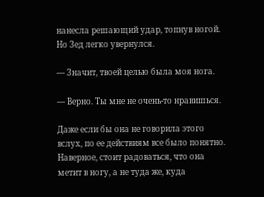нанесла решающий удар, топнув ногой. Но Зед легко увернулся.

— Значит, твоей целью была моя нога.

— Верно. Ты мне не очень-то нравишься.

Даже если бы она не говорила этого вслух, по ее действиям все было понятно. Наверное, стоит радоваться, что она метит в ногу, а не туда же, куда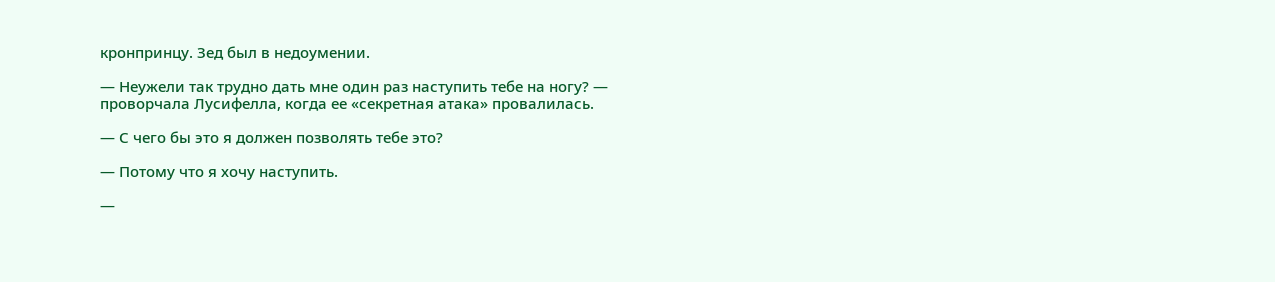кронпринцу. Зед был в недоумении.

— Неужели так трудно дать мне один раз наступить тебе на ногу? — проворчала Лусифелла, когда ее «секретная атака» провалилась.

— С чего бы это я должен позволять тебе это?

— Потому что я хочу наступить.

—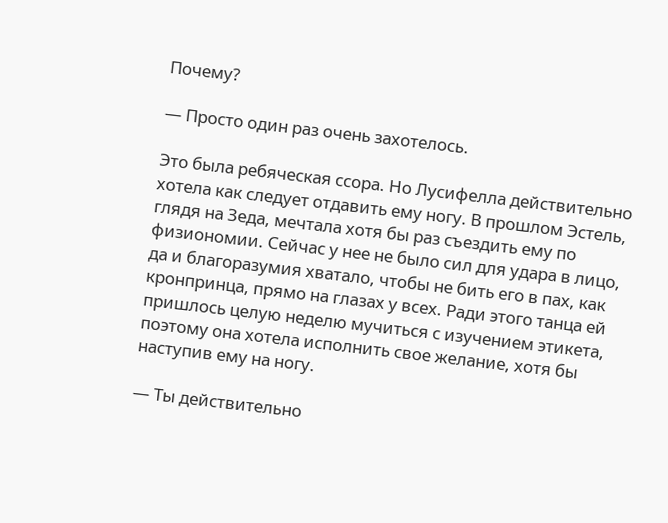Почему?

— Просто один раз очень захотелось.

Это была ребяческая ссора. Но Лусифелла действительно хотела как следует отдавить ему ногу. В прошлом Эстель, глядя на Зеда, мечтала хотя бы раз съездить ему по физиономии. Сейчас у нее не было сил для удара в лицо, да и благоразумия хватало, чтобы не бить его в пах, как кронпринца, прямо на глазах у всех. Ради этого танца ей пришлось целую неделю мучиться с изучением этикета, поэтому она хотела исполнить свое желание, хотя бы наступив ему на ногу.

— Ты действительно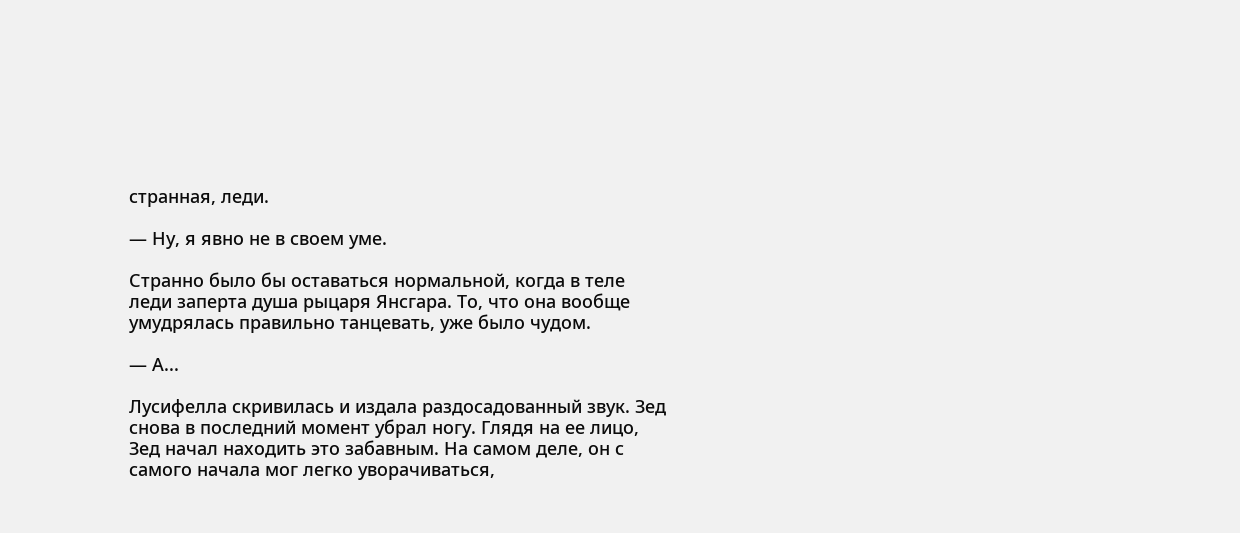странная, леди.

— Ну, я явно не в своем уме.

Странно было бы оставаться нормальной, когда в теле леди заперта душа рыцаря Янсгара. То, что она вообще умудрялась правильно танцевать, уже было чудом.

— А...

Лусифелла скривилась и издала раздосадованный звук. Зед снова в последний момент убрал ногу. Глядя на ее лицо, Зед начал находить это забавным. На самом деле, он с самого начала мог легко уворачиваться,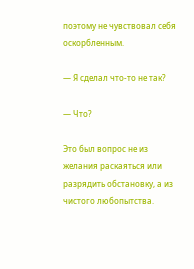поэтому не чувствовал себя оскорбленным.

— Я сделал что-то не так?

— Что?

Это был вопрос не из желания раскаяться или разрядить обстановку, а из чистого любопытства.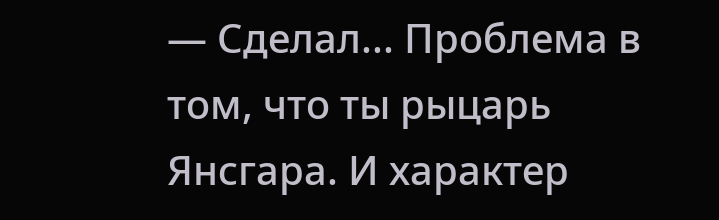— Сделал... Проблема в том, что ты рыцарь Янсгара. И характер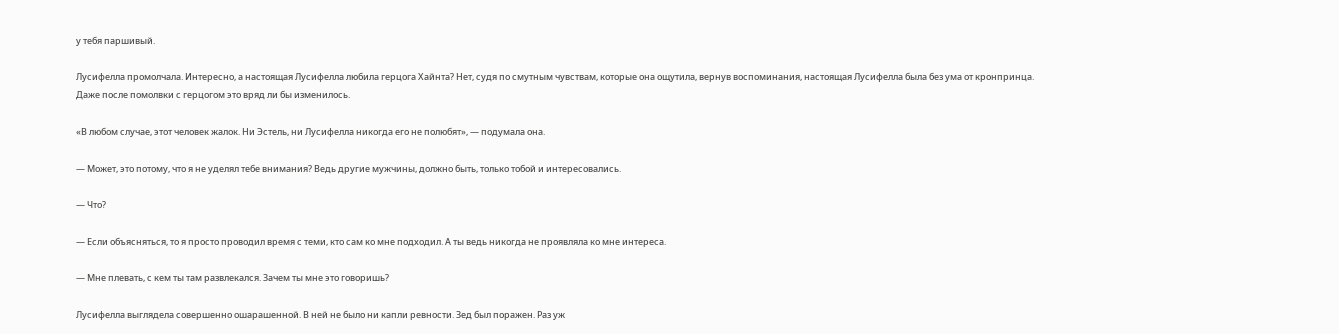у тебя паршивый.

Лусифелла промолчала. Интересно, а настоящая Лусифелла любила герцога Хайнта? Нет, судя по смутным чувствам, которые она ощутила, вернув воспоминания, настоящая Лусифелла была без ума от кронпринца. Даже после помолвки с герцогом это вряд ли бы изменилось.

«В любом случае, этот человек жалок. Ни Эстель, ни Лусифелла никогда его не полюбят», — подумала она.

— Может, это потому, что я не уделял тебе внимания? Ведь другие мужчины, должно быть, только тобой и интересовались.

— Что?

— Если объясняться, то я просто проводил время с теми, кто сам ко мне подходил. А ты ведь никогда не проявляла ко мне интереса.

— Мне плевать, с кем ты там развлекался. Зачем ты мне это говоришь?

Лусифелла выглядела совершенно ошарашенной. В ней не было ни капли ревности. Зед был поражен. Раз уж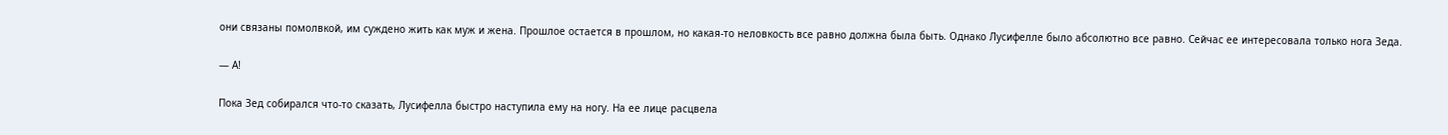они связаны помолвкой, им суждено жить как муж и жена. Прошлое остается в прошлом, но какая-то неловкость все равно должна была быть. Однако Лусифелле было абсолютно все равно. Сейчас ее интересовала только нога Зеда.

— А!

Пока Зед собирался что-то сказать, Лусифелла быстро наступила ему на ногу. На ее лице расцвела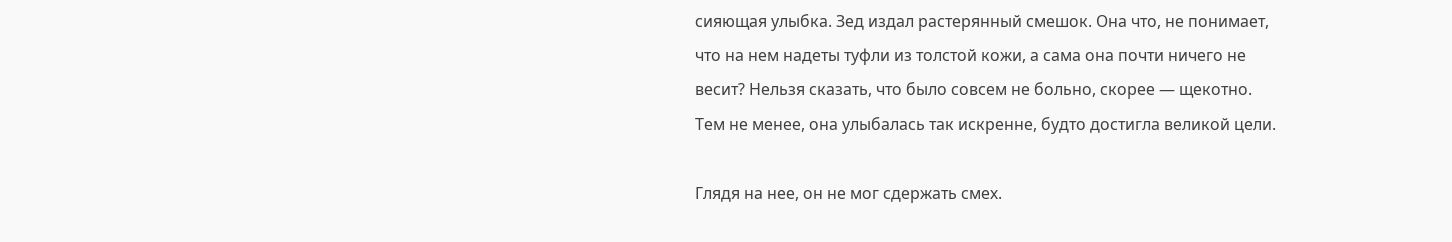сияющая улыбка. Зед издал растерянный смешок. Она что, не понимает, что на нем надеты туфли из толстой кожи, а сама она почти ничего не весит? Нельзя сказать, что было совсем не больно, скорее — щекотно. Тем не менее, она улыбалась так искренне, будто достигла великой цели.

Глядя на нее, он не мог сдержать смех.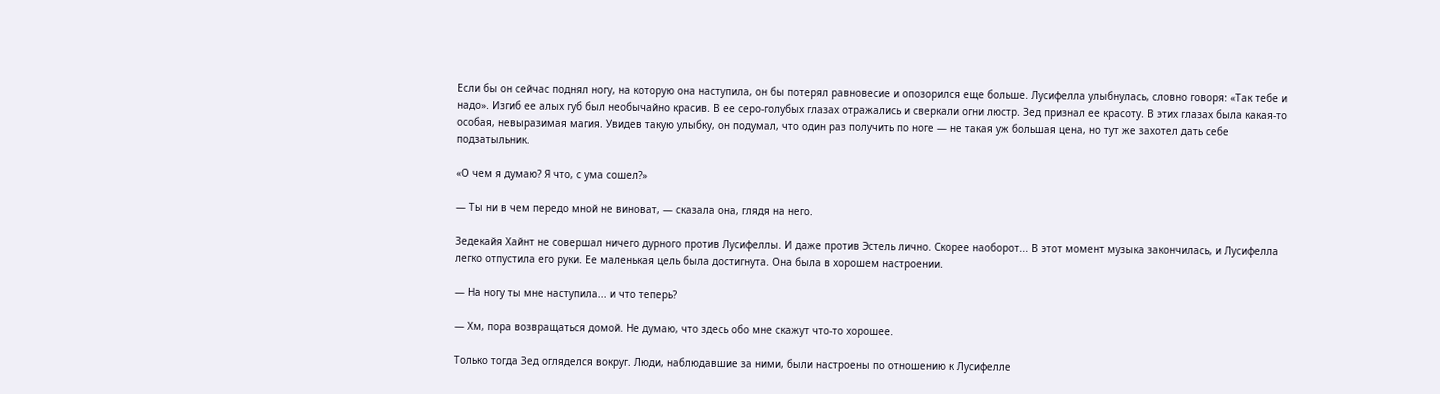Если бы он сейчас поднял ногу, на которую она наступила, он бы потерял равновесие и опозорился еще больше. Лусифелла улыбнулась, словно говоря: «Так тебе и надо». Изгиб ее алых губ был необычайно красив. В ее серо-голубых глазах отражались и сверкали огни люстр. Зед признал ее красоту. В этих глазах была какая-то особая, невыразимая магия. Увидев такую улыбку, он подумал, что один раз получить по ноге — не такая уж большая цена, но тут же захотел дать себе подзатыльник.

«О чем я думаю? Я что, с ума сошел?»

— Ты ни в чем передо мной не виноват, — сказала она, глядя на него.

Зедекайя Хайнт не совершал ничего дурного против Лусифеллы. И даже против Эстель лично. Скорее наоборот... В этот момент музыка закончилась, и Лусифелла легко отпустила его руки. Ее маленькая цель была достигнута. Она была в хорошем настроении.

— На ногу ты мне наступила... и что теперь?

— Хм, пора возвращаться домой. Не думаю, что здесь обо мне скажут что-то хорошее.

Только тогда Зед огляделся вокруг. Люди, наблюдавшие за ними, были настроены по отношению к Лусифелле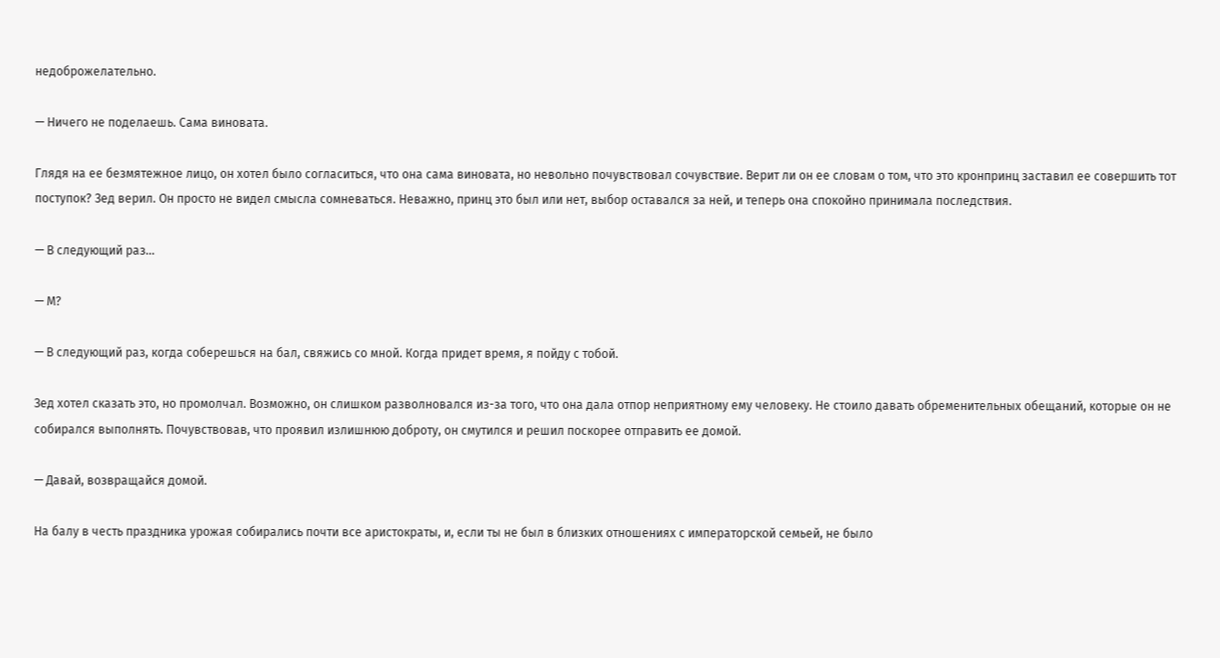недоброжелательно.

— Ничего не поделаешь. Сама виновата.

Глядя на ее безмятежное лицо, он хотел было согласиться, что она сама виновата, но невольно почувствовал сочувствие. Верит ли он ее словам о том, что это кронпринц заставил ее совершить тот поступок? Зед верил. Он просто не видел смысла сомневаться. Неважно, принц это был или нет, выбор оставался за ней, и теперь она спокойно принимала последствия.

— В следующий раз...

— М?

— В следующий раз, когда соберешься на бал, свяжись со мной. Когда придет время, я пойду с тобой.

Зед хотел сказать это, но промолчал. Возможно, он слишком разволновался из-за того, что она дала отпор неприятному ему человеку. Не стоило давать обременительных обещаний, которые он не собирался выполнять. Почувствовав, что проявил излишнюю доброту, он смутился и решил поскорее отправить ее домой.

— Давай, возвращайся домой.

На балу в честь праздника урожая собирались почти все аристократы, и, если ты не был в близких отношениях с императорской семьей, не было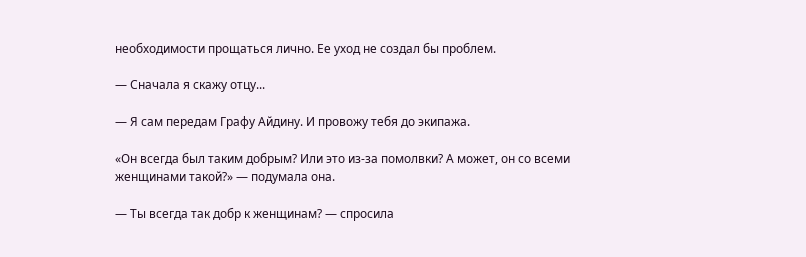необходимости прощаться лично. Ее уход не создал бы проблем.

— Сначала я скажу отцу...

— Я сам передам Графу Айдину. И провожу тебя до экипажа.

«Он всегда был таким добрым? Или это из-за помолвки? А может, он со всеми женщинами такой?» — подумала она.

— Ты всегда так добр к женщинам? — спросила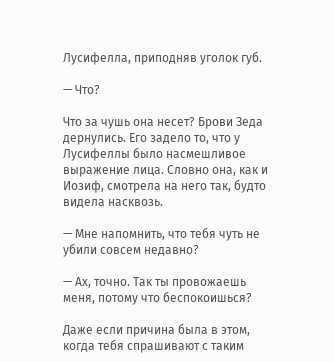Лусифелла, приподняв уголок губ.

— Что?

Что за чушь она несет? Брови Зеда дернулись. Его задело то, что у Лусифеллы было насмешливое выражение лица. Словно она, как и Иозиф, смотрела на него так, будто видела насквозь.

— Мне напомнить, что тебя чуть не убили совсем недавно?

— Ах, точно. Так ты провожаешь меня, потому что беспокоишься?

Даже если причина была в этом, когда тебя спрашивают с таким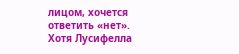лицом, хочется ответить «нет». Хотя Лусифелла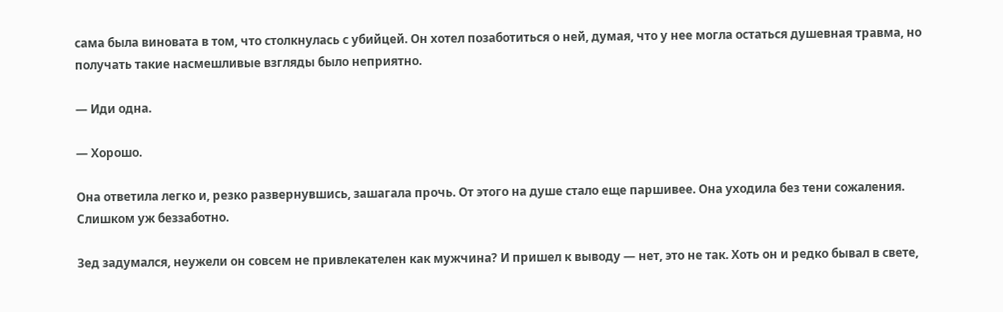сама была виновата в том, что столкнулась с убийцей. Он хотел позаботиться о ней, думая, что у нее могла остаться душевная травма, но получать такие насмешливые взгляды было неприятно.

— Иди одна.

— Хорошо.

Она ответила легко и, резко развернувшись, зашагала прочь. От этого на душе стало еще паршивее. Она уходила без тени сожаления. Слишком уж беззаботно.

Зед задумался, неужели он совсем не привлекателен как мужчина? И пришел к выводу — нет, это не так. Хоть он и редко бывал в свете,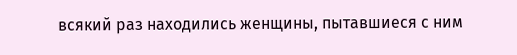всякий раз находились женщины, пытавшиеся с ним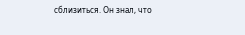сблизиться. Он знал, что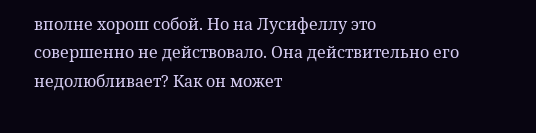вполне хорош собой. Но на Лусифеллу это совершенно не действовало. Она действительно его недолюбливает? Как он может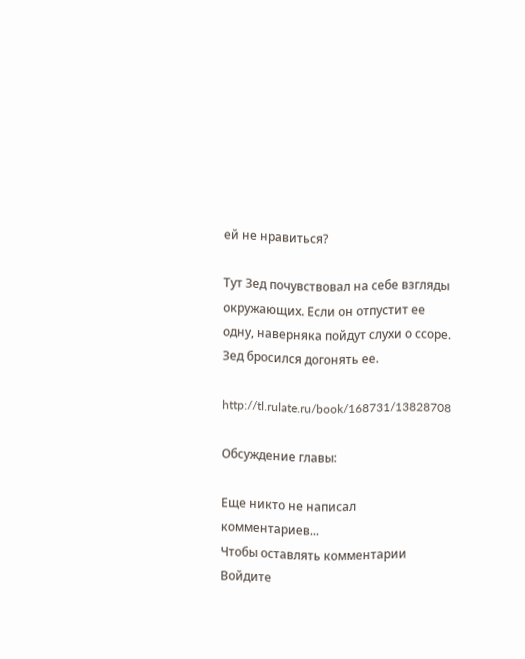ей не нравиться?

Тут Зед почувствовал на себе взгляды окружающих. Если он отпустит ее одну, наверняка пойдут слухи о ссоре. Зед бросился догонять ее.

http://tl.rulate.ru/book/168731/13828708

Обсуждение главы:

Еще никто не написал комментариев...
Чтобы оставлять комментарии Войдите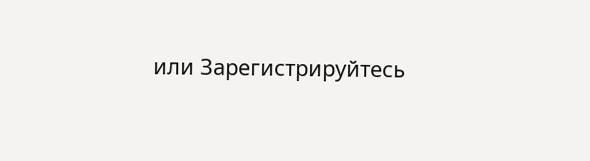или Зарегистрируйтесь